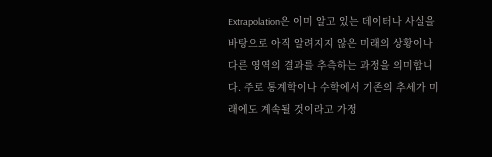Extrapolation은 이미 알고 있는 데이터나 사실을 바탕으로 아직 알려지지 않은 미래의 상황이나 다른 영역의 결과를 추측하는 과정을 의미합니다. 주로 통계학이나 수학에서 기존의 추세가 미래에도 계속될 것이라고 가정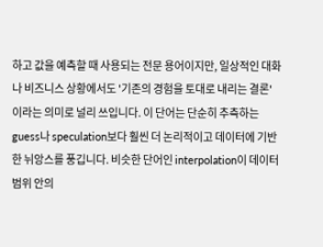하고 값을 예측할 때 사용되는 전문 용어이지만, 일상적인 대화나 비즈니스 상황에서도 '기존의 경험을 토대로 내리는 결론'이라는 의미로 널리 쓰입니다. 이 단어는 단순히 추측하는 guess나 speculation보다 훨씬 더 논리적이고 데이터에 기반한 뉘앙스를 풍깁니다. 비슷한 단어인 interpolation이 데이터 범위 안의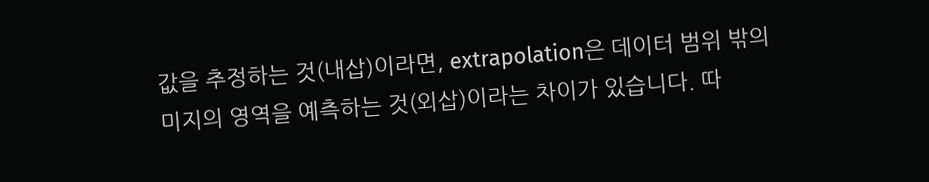값을 추정하는 것(내삽)이라면, extrapolation은 데이터 범위 밖의 미지의 영역을 예측하는 것(외삽)이라는 차이가 있습니다. 따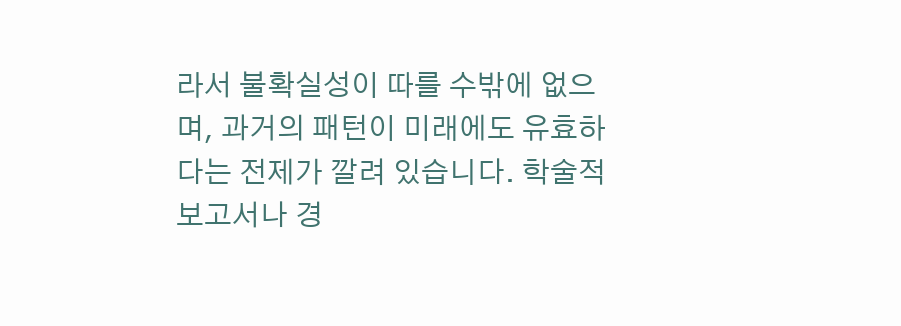라서 불확실성이 따를 수밖에 없으며, 과거의 패턴이 미래에도 유효하다는 전제가 깔려 있습니다. 학술적 보고서나 경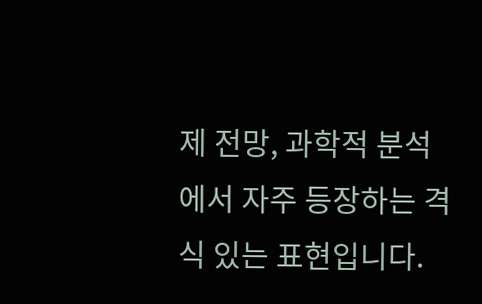제 전망, 과학적 분석에서 자주 등장하는 격식 있는 표현입니다.